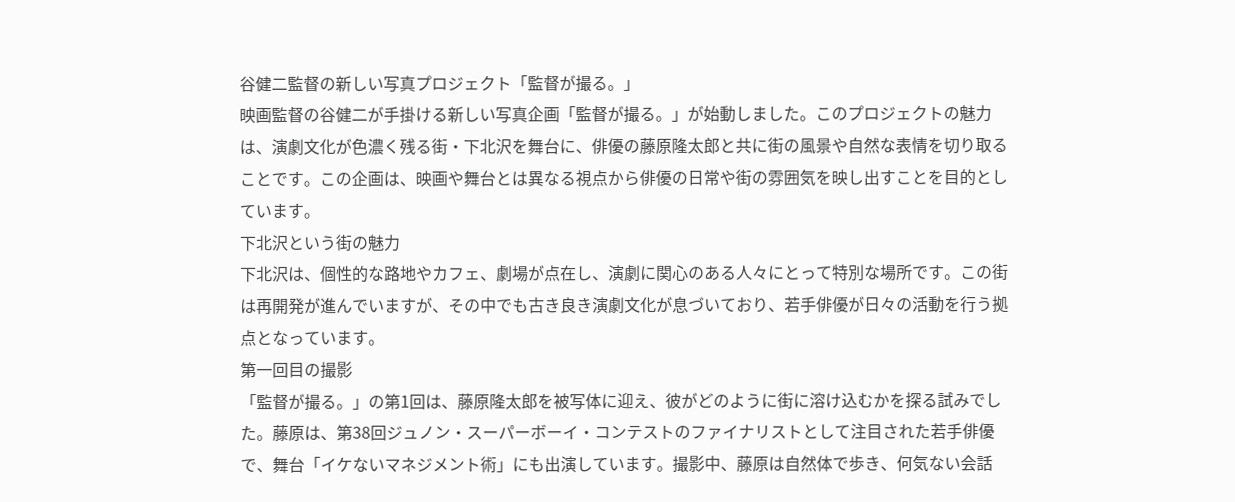谷健二監督の新しい写真プロジェクト「監督が撮る。」
映画監督の谷健二が手掛ける新しい写真企画「監督が撮る。」が始動しました。このプロジェクトの魅力は、演劇文化が色濃く残る街・下北沢を舞台に、俳優の藤原隆太郎と共に街の風景や自然な表情を切り取ることです。この企画は、映画や舞台とは異なる視点から俳優の日常や街の雰囲気を映し出すことを目的としています。
下北沢という街の魅力
下北沢は、個性的な路地やカフェ、劇場が点在し、演劇に関心のある人々にとって特別な場所です。この街は再開発が進んでいますが、その中でも古き良き演劇文化が息づいており、若手俳優が日々の活動を行う拠点となっています。
第一回目の撮影
「監督が撮る。」の第1回は、藤原隆太郎を被写体に迎え、彼がどのように街に溶け込むかを探る試みでした。藤原は、第38回ジュノン・スーパーボーイ・コンテストのファイナリストとして注目された若手俳優で、舞台「イケないマネジメント術」にも出演しています。撮影中、藤原は自然体で歩き、何気ない会話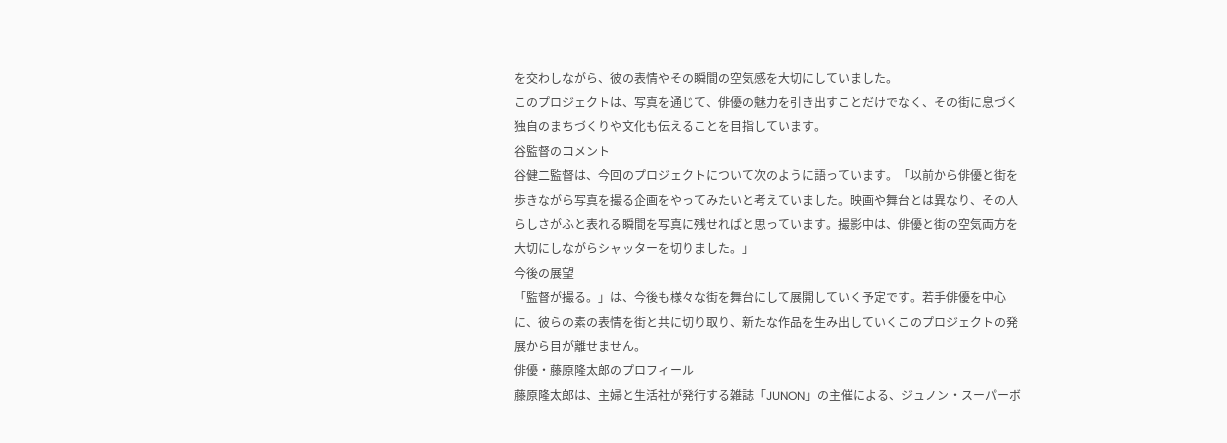を交わしながら、彼の表情やその瞬間の空気感を大切にしていました。
このプロジェクトは、写真を通じて、俳優の魅力を引き出すことだけでなく、その街に息づく独自のまちづくりや文化も伝えることを目指しています。
谷監督のコメント
谷健二監督は、今回のプロジェクトについて次のように語っています。「以前から俳優と街を歩きながら写真を撮る企画をやってみたいと考えていました。映画や舞台とは異なり、その人らしさがふと表れる瞬間を写真に残せればと思っています。撮影中は、俳優と街の空気両方を大切にしながらシャッターを切りました。」
今後の展望
「監督が撮る。」は、今後も様々な街を舞台にして展開していく予定です。若手俳優を中心に、彼らの素の表情を街と共に切り取り、新たな作品を生み出していくこのプロジェクトの発展から目が離せません。
俳優・藤原隆太郎のプロフィール
藤原隆太郎は、主婦と生活社が発行する雑誌「JUNON」の主催による、ジュノン・スーパーボ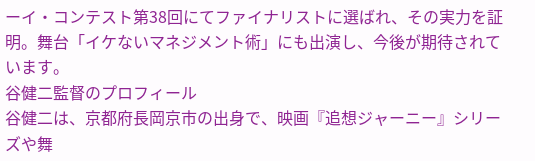ーイ・コンテスト第38回にてファイナリストに選ばれ、その実力を証明。舞台「イケないマネジメント術」にも出演し、今後が期待されています。
谷健二監督のプロフィール
谷健二は、京都府長岡京市の出身で、映画『追想ジャーニー』シリーズや舞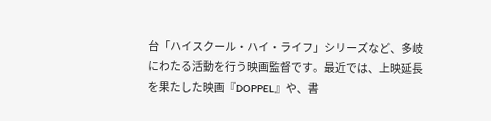台「ハイスクール・ハイ・ライフ」シリーズなど、多岐にわたる活動を行う映画監督です。最近では、上映延長を果たした映画『DOPPEL』や、書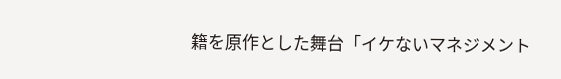籍を原作とした舞台「イケないマネジメント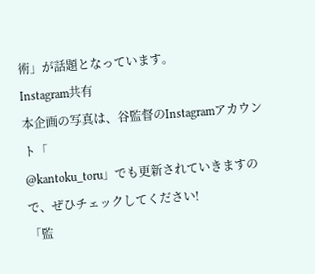術」が話題となっています。
Instagram共有
本企画の写真は、谷監督のInstagramアカウント「
@kantoku_toru」でも更新されていきますので、ぜひチェックしてください!
「監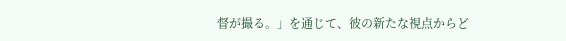督が撮る。」を通じて、彼の新たな視点からど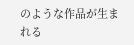のような作品が生まれる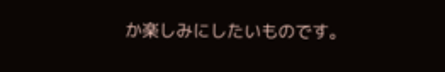か楽しみにしたいものです。